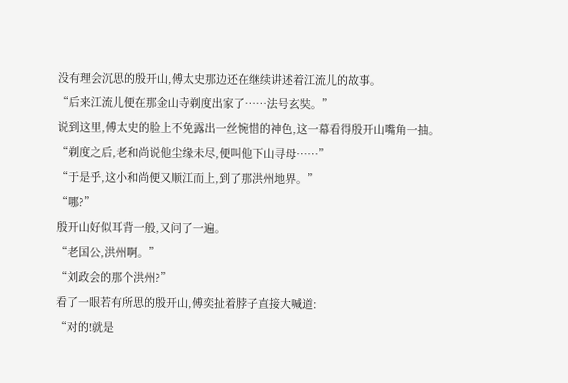没有理会沉思的殷开山,傅太史那边还在继续讲述着江流儿的故事。
“后来江流儿便在那金山寺剃度出家了……法号玄奘。”
说到这里,傅太史的脸上不免露出一丝惋惜的神色,这一幕看得殷开山嘴角一抽。
“剃度之后,老和尚说他尘缘未尽,便叫他下山寻母……”
“于是乎,这小和尚便又顺江而上,到了那洪州地界。”
“哪?”
殷开山好似耳背一般,又问了一遍。
“老国公,洪州啊。”
“刘政会的那个洪州?”
看了一眼若有所思的殷开山,傅奕扯着脖子直接大喊道:
“对的!就是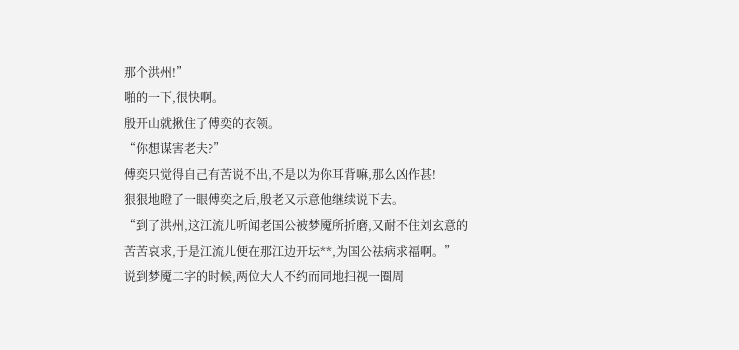那个洪州!”
啪的一下,很快啊。
殷开山就揪住了傅奕的衣领。
“你想谋害老夫?”
傅奕只觉得自己有苦说不出,不是以为你耳背嘛,那么凶作甚!
狠狠地瞪了一眼傅奕之后,殷老又示意他继续说下去。
“到了洪州,这江流儿听闻老国公被梦魇所折磨,又耐不住刘玄意的苦苦哀求,于是江流儿便在那江边开坛**,为国公祛病求福啊。”
说到梦魇二字的时候,两位大人不约而同地扫视一圈周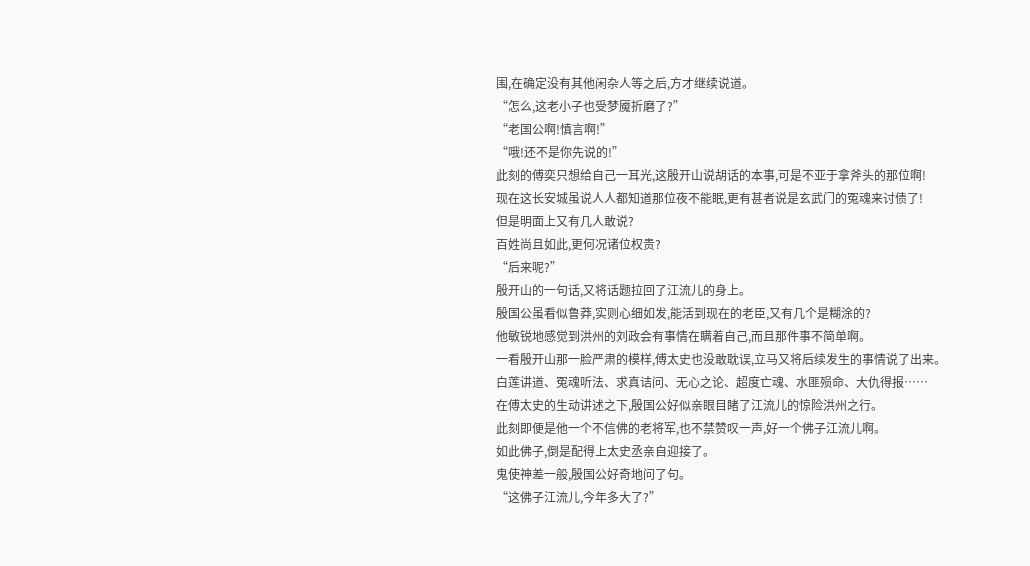围,在确定没有其他闲杂人等之后,方才继续说道。
“怎么,这老小子也受梦魇折磨了?”
“老国公啊!慎言啊!”
“哦!还不是你先说的!”
此刻的傅奕只想给自己一耳光,这殷开山说胡话的本事,可是不亚于拿斧头的那位啊!
现在这长安城虽说人人都知道那位夜不能眠,更有甚者说是玄武门的冤魂来讨债了!
但是明面上又有几人敢说?
百姓尚且如此,更何况诸位权贵?
“后来呢?”
殷开山的一句话,又将话题拉回了江流儿的身上。
殷国公虽看似鲁莽,实则心细如发,能活到现在的老臣,又有几个是糊涂的?
他敏锐地感觉到洪州的刘政会有事情在瞒着自己,而且那件事不简单啊。
一看殷开山那一脸严肃的模样,傅太史也没敢耽误,立马又将后续发生的事情说了出来。
白莲讲道、冤魂听法、求真诘问、无心之论、超度亡魂、水匪殒命、大仇得报……
在傅太史的生动讲述之下,殷国公好似亲眼目睹了江流儿的惊险洪州之行。
此刻即便是他一个不信佛的老将军,也不禁赞叹一声,好一个佛子江流儿啊。
如此佛子,倒是配得上太史丞亲自迎接了。
鬼使神差一般,殷国公好奇地问了句。
“这佛子江流儿,今年多大了?”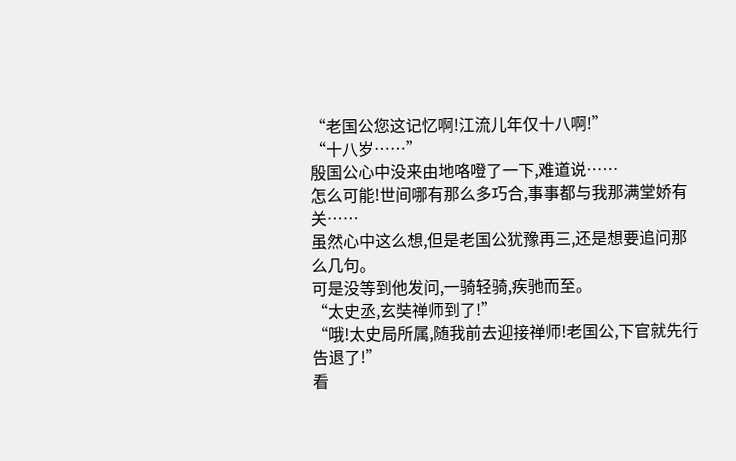“老国公您这记忆啊!江流儿年仅十八啊!”
“十八岁……”
殷国公心中没来由地咯噔了一下,难道说……
怎么可能!世间哪有那么多巧合,事事都与我那满堂娇有关……
虽然心中这么想,但是老国公犹豫再三,还是想要追问那么几句。
可是没等到他发问,一骑轻骑,疾驰而至。
“太史丞,玄奘禅师到了!”
“哦!太史局所属,随我前去迎接禅师!老国公,下官就先行告退了!”
看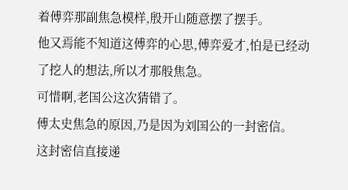着傅弈那副焦急模样,殷开山随意摆了摆手。
他又焉能不知道这傅弈的心思,傅弈爱才,怕是已经动了挖人的想法,所以才那般焦急。
可惜啊,老国公这次猜错了。
傅太史焦急的原因,乃是因为刘国公的一封密信。
这封密信直接递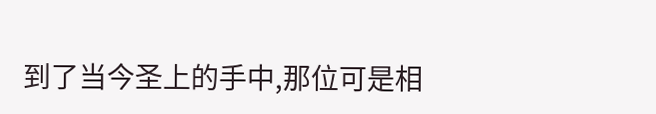到了当今圣上的手中,那位可是相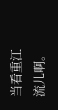当看重江流儿啊。